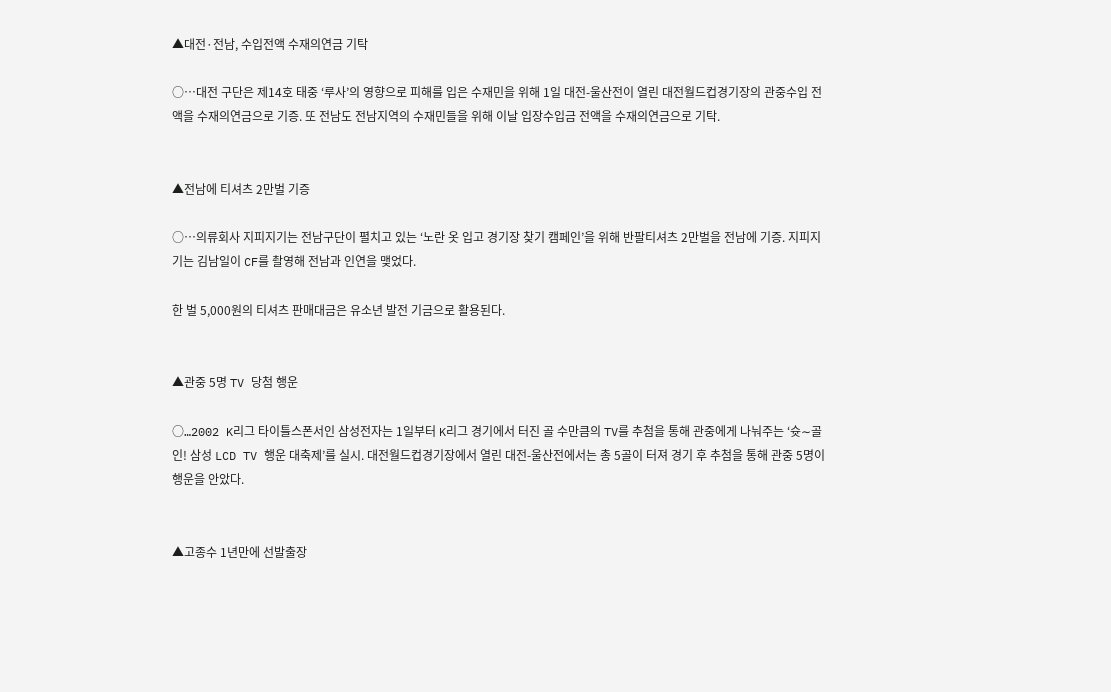▲대전·전남, 수입전액 수재의연금 기탁

○…대전 구단은 제14호 태중 ‘루사’의 영향으로 피해를 입은 수재민을 위해 1일 대전-울산전이 열린 대전월드컵경기장의 관중수입 전액을 수재의연금으로 기증. 또 전남도 전남지역의 수재민들을 위해 이날 입장수입금 전액을 수재의연금으로 기탁.


▲전남에 티셔츠 2만벌 기증

○…의류회사 지피지기는 전남구단이 펼치고 있는 ‘노란 옷 입고 경기장 찾기 캠페인’을 위해 반팔티셔츠 2만벌을 전남에 기증. 지피지기는 김남일이 CF를 촬영해 전남과 인연을 맺었다.

한 벌 5,000원의 티셔츠 판매대금은 유소년 발전 기금으로 활용된다.


▲관중 5명 TV 당첨 행운

○…2002 K리그 타이틀스폰서인 삼성전자는 1일부터 K리그 경기에서 터진 골 수만큼의 TV를 추첨을 통해 관중에게 나눠주는 ‘슛∼골인! 삼성 LCD TV 행운 대축제’를 실시. 대전월드컵경기장에서 열린 대전-울산전에서는 총 5골이 터져 경기 후 추첨을 통해 관중 5명이 행운을 안았다.


▲고종수 1년만에 선발출장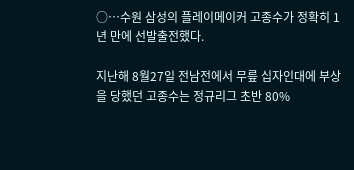○…수원 삼성의 플레이메이커 고종수가 정확히 1년 만에 선발출전했다.

지난해 8월27일 전남전에서 무릎 십자인대에 부상을 당했던 고종수는 정규리그 초반 80%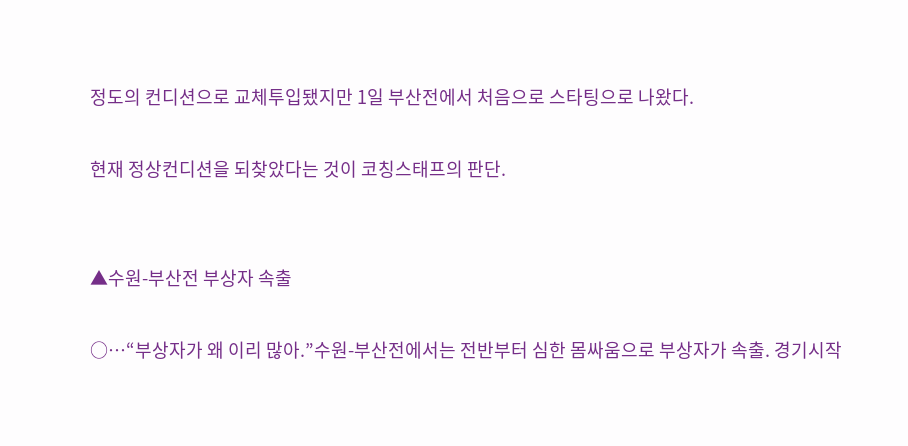정도의 컨디션으로 교체투입됐지만 1일 부산전에서 처음으로 스타팅으로 나왔다.

현재 정상컨디션을 되찾았다는 것이 코칭스태프의 판단.


▲수원-부산전 부상자 속출

○…“부상자가 왜 이리 많아.”수원-부산전에서는 전반부터 심한 몸싸움으로 부상자가 속출. 경기시작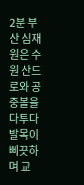2분 부산 심재원은 수원 산드로와 공중볼을 다투다 발목이 삐끗하며 교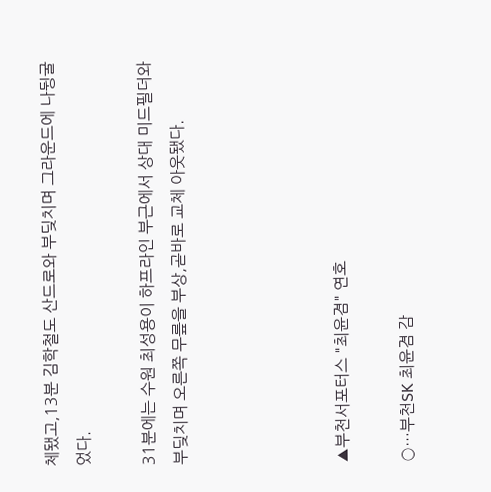체됐고,13분 김학철도 산드로와 부딪치며 그라운드에 나뒹굴었다.

31분에는 수원 최성용이 하프라인 부근에서 상대 미드필더와 부딪치며 오른쪽 무릎을 부상,곧바로 교체 아웃됐다.




▲부천서포터스 "최윤겸" 연호

○…부천SK 최윤겸 감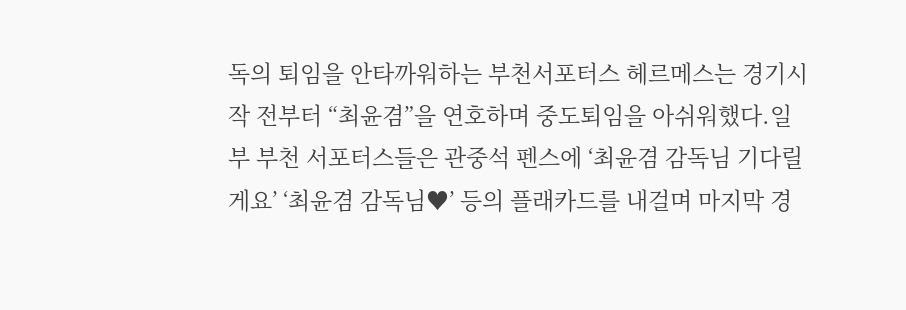독의 퇴임을 안타까워하는 부천서포터스 헤르메스는 경기시작 전부터 “최윤겸”을 연호하며 중도퇴임을 아쉬워했다.일부 부천 서포터스들은 관중석 펜스에 ‘최윤겸 감독님 기다릴게요’ ‘최윤겸 감독님♥’ 등의 플래카드를 내걸며 마지막 경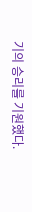기의 승리를 기원했다.